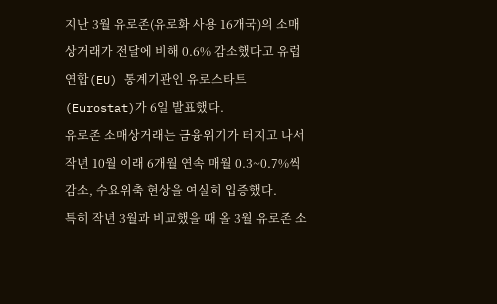지난 3월 유로존(유로화 사용 16개국)의 소매상거래가 전달에 비해 0.6% 감소했다고 유럽연합(EU) 통계기관인 유로스타트(Eurostat)가 6일 발표했다.
유로존 소매상거래는 금융위기가 터지고 나서 작년 10월 이래 6개월 연속 매월 0.3~0.7%씩 감소, 수요위축 현상을 여실히 입증했다.
특히 작년 3월과 비교했을 때 올 3월 유로존 소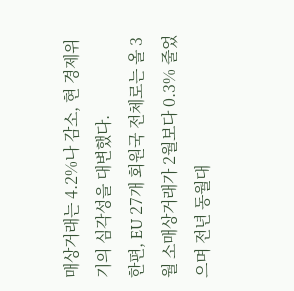매상거래는 4.2%나 감소, 현 경제위기의 심각성을 대변했다.
한편, EU 27개 회원국 전체로는 올 3월 소매상거래가 2월보다 0.3% 줄었으며 전년 동월대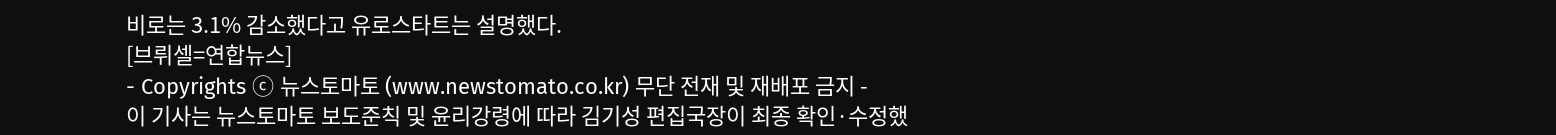비로는 3.1% 감소했다고 유로스타트는 설명했다.
[브뤼셀=연합뉴스]
- Copyrights ⓒ 뉴스토마토 (www.newstomato.co.kr) 무단 전재 및 재배포 금지 -
이 기사는 뉴스토마토 보도준칙 및 윤리강령에 따라 김기성 편집국장이 최종 확인·수정했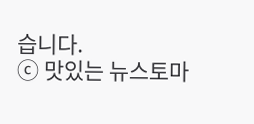습니다.
ⓒ 맛있는 뉴스토마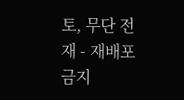토, 무단 전재 - 재배포 금지